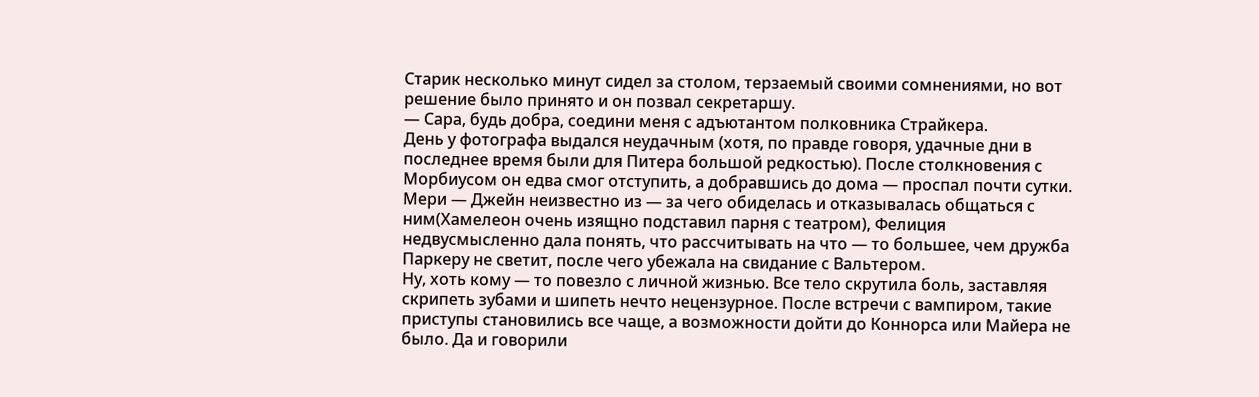Старик несколько минут сидел за столом, терзаемый своими сомнениями, но вот решение было принято и он позвал секретаршу.
— Сара, будь добра, соедини меня с адъютантом полковника Страйкера.
День у фотографа выдался неудачным (хотя, по правде говоря, удачные дни в последнее время были для Питера большой редкостью). После столкновения с Морбиусом он едва смог отступить, а добравшись до дома — проспал почти сутки. Мери — Джейн неизвестно из — за чего обиделась и отказывалась общаться с ним(Хамелеон очень изящно подставил парня с театром), Фелиция недвусмысленно дала понять, что рассчитывать на что — то большее, чем дружба Паркеру не светит, после чего убежала на свидание с Вальтером.
Ну, хоть кому — то повезло с личной жизнью. Все тело скрутила боль, заставляя скрипеть зубами и шипеть нечто нецензурное. После встречи с вампиром, такие приступы становились все чаще, а возможности дойти до Коннорса или Майера не было. Да и говорили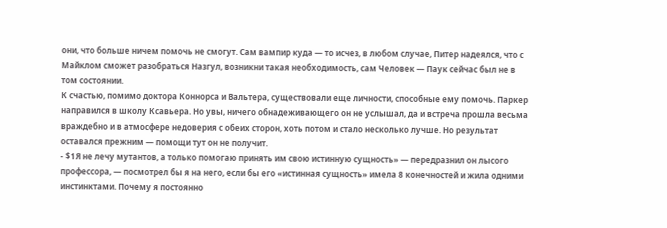они, что больше ничем помочь не смогут. Сам вампир куда — то исчез, в любом случае, Питер надеялся, что с Майклом сможет разобраться Назгул, возникни такая необходимость, сам Человек — Паук сейчас был не в том состоянии.
К счастью, помимо доктора Коннорса и Вальтера, существовали еще личности, способные ему помочь. Паркер направился в школу Ксавьера. Но увы, ничего обнадеживающего он не услышал, да и встреча прошла весьма враждебно и в атмосфере недоверия с обеих сторон, хоть потом и стало несколько лучше. Но результат оставался прежним — помощи тут он не получит.
- $1Я не лечу мутантов, а только помогаю принять им свою истинную сущность» — передразнил он лысого профессора, — посмотрел бы я на него, если бы его «истинная сущность» имела 8 конечностей и жила одними инстинктами. Почему я постоянно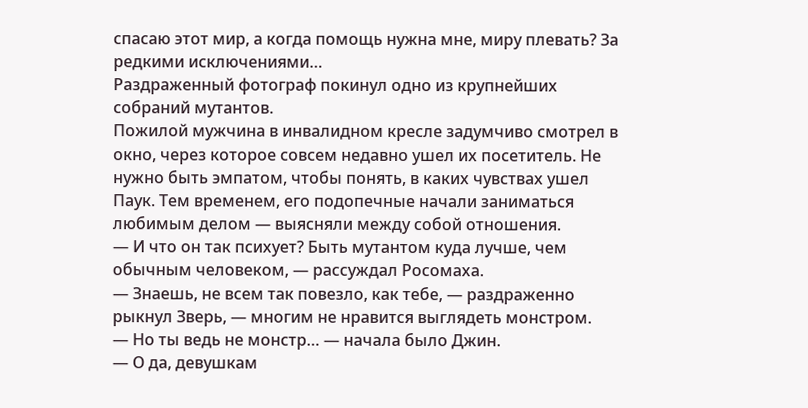спасаю этот мир, а когда помощь нужна мне, миру плевать? За редкими исключениями…
Раздраженный фотограф покинул одно из крупнейших собраний мутантов.
Пожилой мужчина в инвалидном кресле задумчиво смотрел в окно, через которое совсем недавно ушел их посетитель. Не нужно быть эмпатом, чтобы понять, в каких чувствах ушел Паук. Тем временем, его подопечные начали заниматься любимым делом — выясняли между собой отношения.
— И что он так психует? Быть мутантом куда лучше, чем обычным человеком, — рассуждал Росомаха.
— Знаешь, не всем так повезло, как тебе, — раздраженно рыкнул Зверь, — многим не нравится выглядеть монстром.
— Но ты ведь не монстр… — начала было Джин.
— О да, девушкам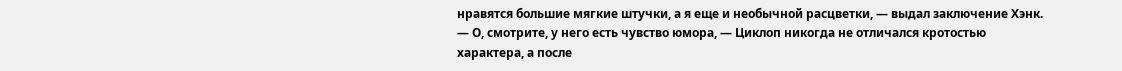нравятся большие мягкие штучки, а я еще и необычной расцветки, — выдал заключение Хэнк.
— О, смотрите, у него есть чувство юмора, — Циклоп никогда не отличался кротостью характера, а после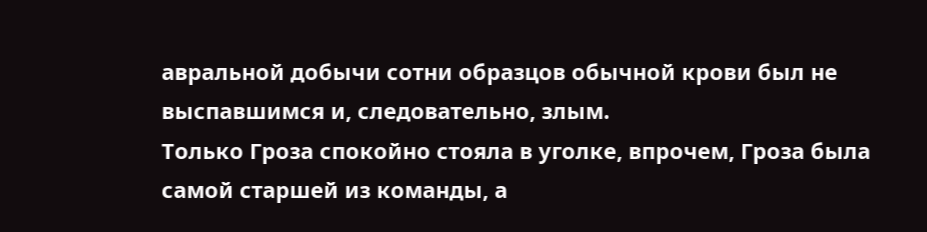авральной добычи сотни образцов обычной крови был не выспавшимся и, следовательно, злым.
Только Гроза спокойно стояла в уголке, впрочем, Гроза была самой старшей из команды, а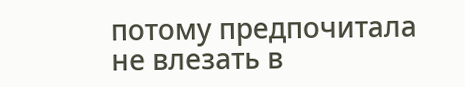потому предпочитала не влезать в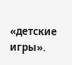«детские игры».